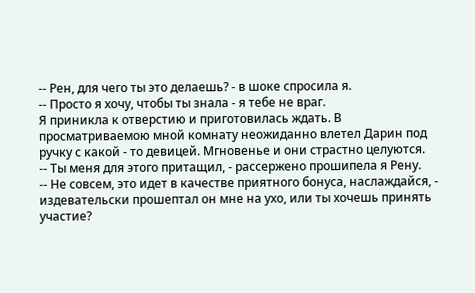-- Рен, для чего ты это делаешь? - в шоке спросила я.
-- Просто я хочу, чтобы ты знала - я тебе не враг.
Я приникла к отверстию и приготовилась ждать. В просматриваемою мной комнату неожиданно влетел Дарин под ручку с какой - то девицей. Мгновенье и они страстно целуются.
-- Ты меня для этого притащил, - рассержено прошипела я Рену.
-- Не совсем, это идет в качестве приятного бонуса, наслаждайся, - издевательски прошептал он мне на ухо, или ты хочешь принять участие?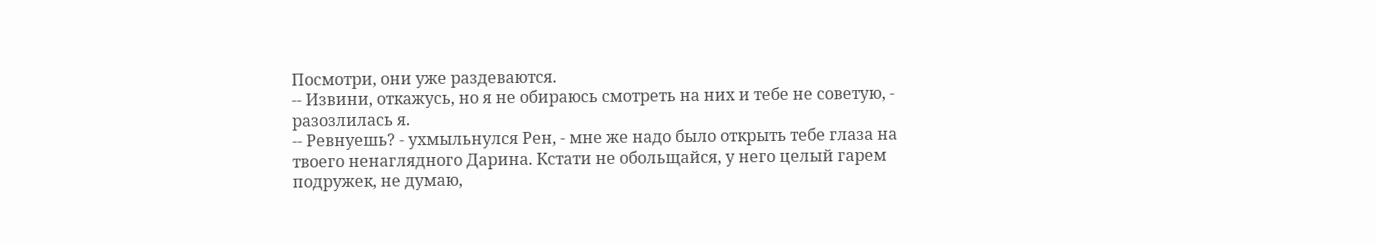Посмотри, они уже раздеваются.
-- Извини, откажусь, но я не обираюсь смотреть на них и тебе не советую, - разозлилась я.
-- Ревнуешь? - ухмыльнулся Рен, - мне же надо было открыть тебе глаза на твоего ненаглядного Дарина. Кстати не обольщайся, у него целый гарем подружек, не думаю,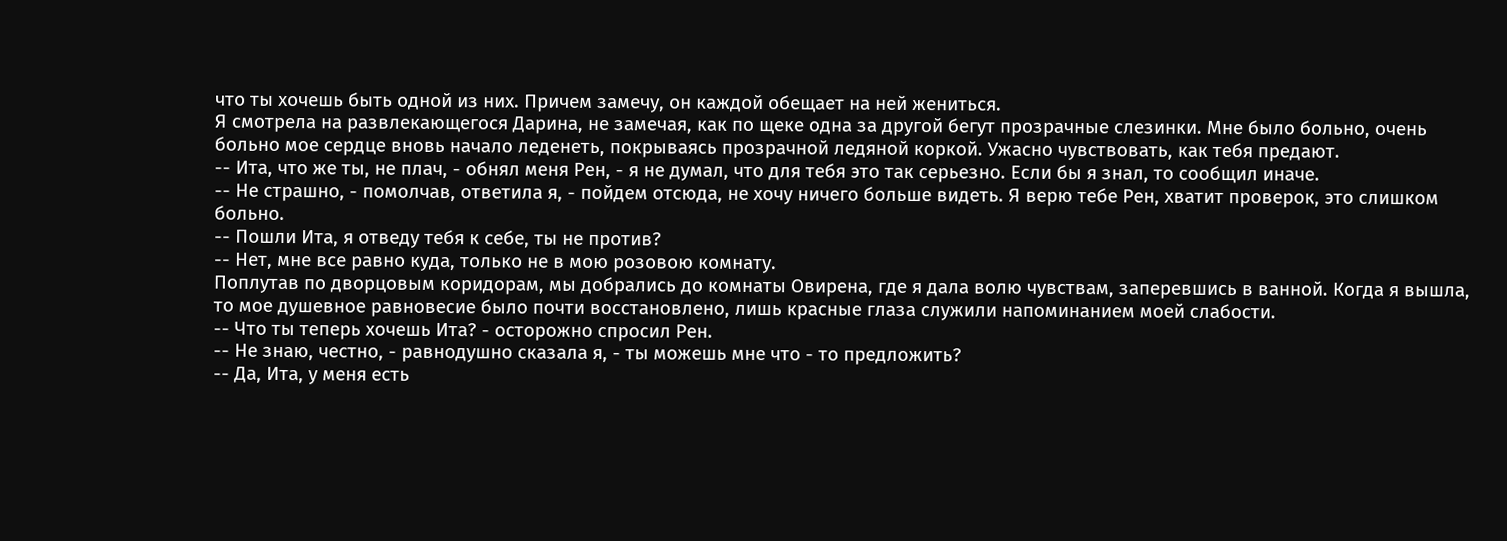что ты хочешь быть одной из них. Причем замечу, он каждой обещает на ней жениться.
Я смотрела на развлекающегося Дарина, не замечая, как по щеке одна за другой бегут прозрачные слезинки. Мне было больно, очень больно мое сердце вновь начало леденеть, покрываясь прозрачной ледяной коркой. Ужасно чувствовать, как тебя предают.
-- Ита, что же ты, не плач, - обнял меня Рен, - я не думал, что для тебя это так серьезно. Если бы я знал, то сообщил иначе.
-- Не страшно, - помолчав, ответила я, - пойдем отсюда, не хочу ничего больше видеть. Я верю тебе Рен, хватит проверок, это слишком больно.
-- Пошли Ита, я отведу тебя к себе, ты не против?
-- Нет, мне все равно куда, только не в мою розовою комнату.
Поплутав по дворцовым коридорам, мы добрались до комнаты Овирена, где я дала волю чувствам, заперевшись в ванной. Когда я вышла, то мое душевное равновесие было почти восстановлено, лишь красные глаза служили напоминанием моей слабости.
-- Что ты теперь хочешь Ита? - осторожно спросил Рен.
-- Не знаю, честно, - равнодушно сказала я, - ты можешь мне что - то предложить?
-- Да, Ита, у меня есть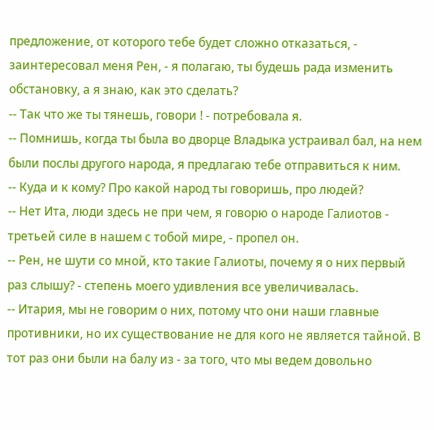предложение, от которого тебе будет сложно отказаться, - заинтересовал меня Рен, - я полагаю, ты будешь рада изменить обстановку, а я знаю, как это сделать?
-- Так что же ты тянешь, говори ! - потребовала я.
-- Помнишь, когда ты была во дворце Владыка устраивал бал, на нем были послы другого народа, я предлагаю тебе отправиться к ним.
-- Куда и к кому? Про какой народ ты говоришь, про людей?
-- Нет Ита, люди здесь не при чем, я говорю о народе Галиотов - третьей силе в нашем с тобой мире, - пропел он.
-- Рен, не шути со мной, кто такие Галиоты, почему я о них первый раз слышу? - степень моего удивления все увеличивалась.
-- Итария, мы не говорим о них, потому что они наши главные противники, но их существование не для кого не является тайной. В тот раз они были на балу из - за того, что мы ведем довольно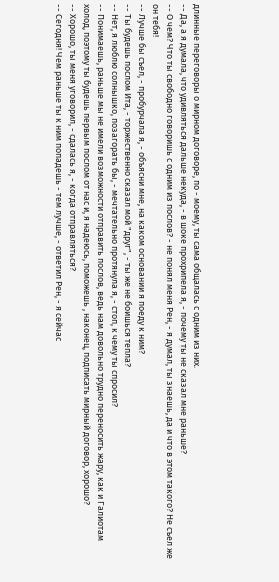длинные переговоры о мирном договоре, по - моему, ты сама общалась с одним из них.
-- Да, а я думала, что удивляться дальше некуда, - в шоке прохрипела я, - почему ты не сказал мне раньше?
-- О чем? Что ты свободно говоришь с одним из послов? - не понял меня Рен, - я думал, ты знаешь, да и что в этом такого? Не съел же он тебя!
-- Лучше бы съел, - пробурчала я, - объясни мне, на каком основании я поеду к ним?
-- Ты будешь послом Ита, - торжественно сказал мой "друг", - ты же не боишься тепла?
-- Нет, я люблю солнышко, позагорать бы, - мечтательно протянула я, - стоп, к чему ты спросил?
-- Понимаешь, раньше мы не имели возможности отправить послов, ведь нам довольно трудно переносить жару, как и Галиотам холод, поэтому ты будешь первым послом от нас и, я надеюсь, поможешь , наконец, подписать мирный договор, хорошо?
-- Хорошо, ты меня уговорил, - сдалась я, - когда отправляться?
-- Сегодня! Чем раньше ты к ним попадешь - тем лучше, - ответил Рен, - я сейчас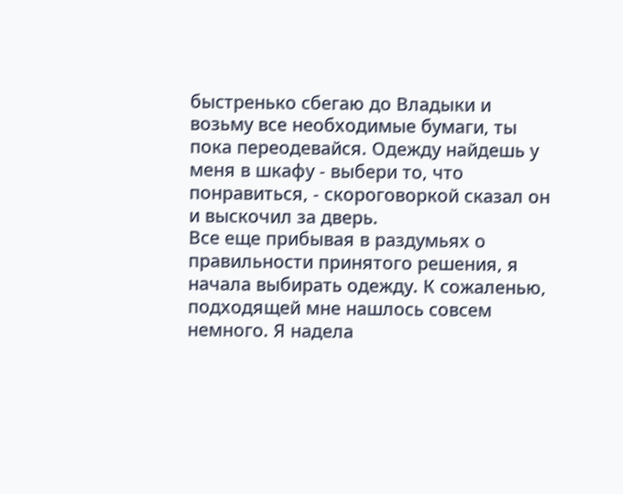быстренько сбегаю до Владыки и возьму все необходимые бумаги, ты пока переодевайся. Одежду найдешь у меня в шкафу - выбери то, что понравиться, - скороговоркой сказал он и выскочил за дверь.
Все еще прибывая в раздумьях о правильности принятого решения, я начала выбирать одежду. К сожаленью, подходящей мне нашлось совсем немного. Я надела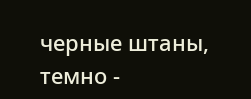черные штаны, темно -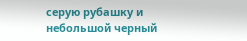серую рубашку и небольшой черный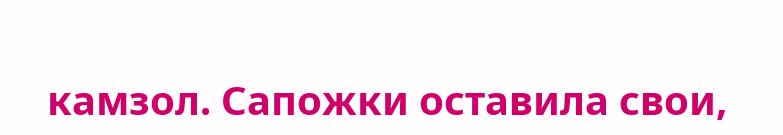камзол. Сапожки оставила свои,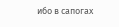ибо в сапогах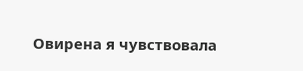Овирена я чувствовала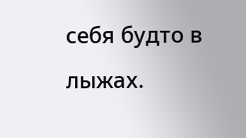себя будто в лыжах.